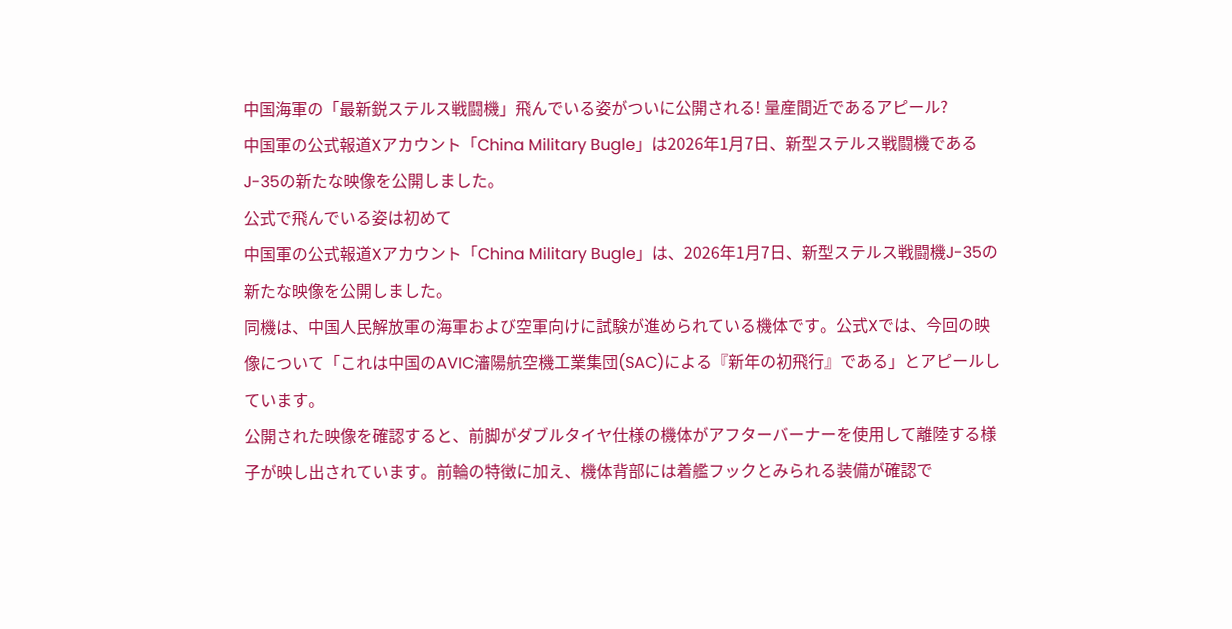中国海軍の「最新鋭ステルス戦闘機」飛んでいる姿がついに公開される! 量産間近であるアピール?
中国軍の公式報道Xアカウント「China Military Bugle」は2026年1月7日、新型ステルス戦闘機であるJ-35の新たな映像を公開しました。
公式で飛んでいる姿は初めて
中国軍の公式報道Xアカウント「China Military Bugle」は、2026年1月7日、新型ステルス戦闘機J-35の新たな映像を公開しました。
同機は、中国人民解放軍の海軍および空軍向けに試験が進められている機体です。公式Xでは、今回の映像について「これは中国のAVIC瀋陽航空機工業集団(SAC)による『新年の初飛行』である」とアピールしています。
公開された映像を確認すると、前脚がダブルタイヤ仕様の機体がアフターバーナーを使用して離陸する様子が映し出されています。前輪の特徴に加え、機体背部には着艦フックとみられる装備が確認で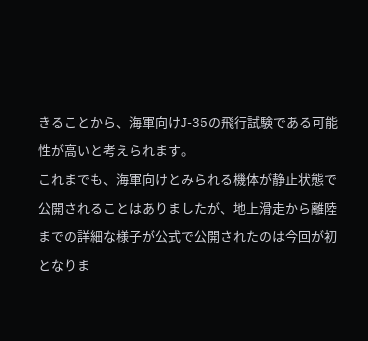きることから、海軍向けJ-35の飛行試験である可能性が高いと考えられます。
これまでも、海軍向けとみられる機体が静止状態で公開されることはありましたが、地上滑走から離陸までの詳細な様子が公式で公開されたのは今回が初となりま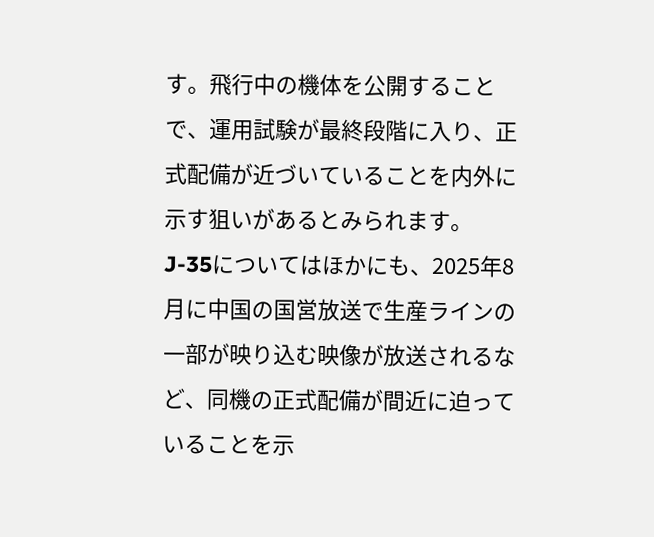す。飛行中の機体を公開することで、運用試験が最終段階に入り、正式配備が近づいていることを内外に示す狙いがあるとみられます。
J-35についてはほかにも、2025年8月に中国の国営放送で生産ラインの一部が映り込む映像が放送されるなど、同機の正式配備が間近に迫っていることを示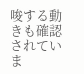唆する動きも確認されていま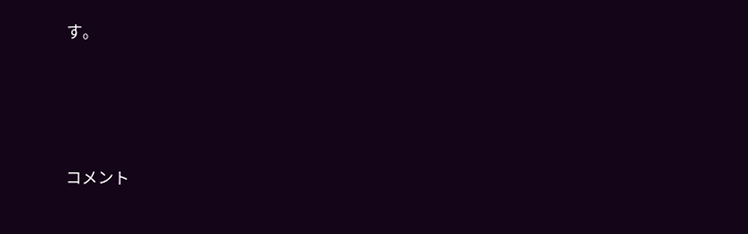す。





コメント